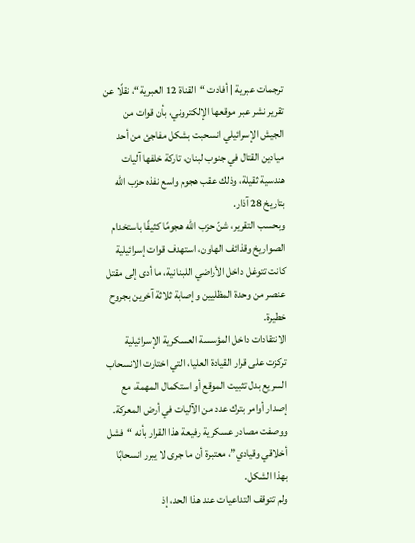ترجمات عبرية | أفادت “القناة 12 العبرية“، نقلًا عن تقرير نشر عبر موقعها الإلكتروني، بأن قوات من الجيش الإسرائيلي انسحبت بشكل مفاجئ من أحد ميادين القتال في جنوب لبنان، تاركة خلفها آليات هندسية ثقيلة، وذلك عقب هجوم واسع نفذه حزب الله بتاريخ 28 آذار.
وبحسب التقرير، شنّ حزب الله هجومًا كثيفًا باستخدام الصواريخ وقذائف الهاون، استهدف قوات إسرائيلية كانت تتوغل داخل الأراضي اللبنانية، ما أدى إلى مقتل عنصر من وحدة المظليين وإصابة ثلاثة آخرين بجروح خطيرة.
الانتقادات داخل المؤسسة العسكرية الإسرائيلية تركزت على قرار القيادة العليا، التي اختارت الانسحاب السريع بدل تثبيت الموقع أو استكمال المهمة، مع إصدار أوامر بترك عدد من الآليات في أرض المعركة. ووصفت مصادر عسكرية رفيعة هذا القرار بأنه “فشل أخلاقي وقيادي”، معتبرة أن ما جرى لا يبرر انسحابًا بهذا الشكل.
ولم تتوقف التداعيات عند هذا الحد، إذ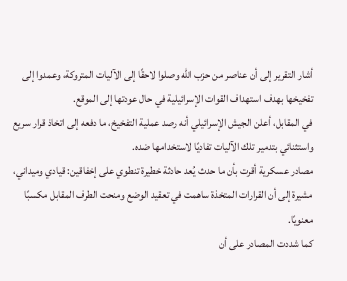أشار التقرير إلى أن عناصر من حزب الله وصلوا لاحقًا إلى الآليات المتروكة، وعمدوا إلى تفخيخها بهدف استهداف القوات الإسرائيلية في حال عودتها إلى الموقع.
في المقابل، أعلن الجيش الإسرائيلي أنه رصد عملية التفخيخ، ما دفعه إلى اتخاذ قرار سريع واستثنائي بتدمير تلك الآليات تفاديًا لاستخدامها ضده.
مصادر عسكرية أقرت بأن ما حدث يُعد حادثة خطيرة تنطوي على إخفاقين: قيادي وميداني، مشيرة إلى أن القرارات المتخذة ساهمت في تعقيد الوضع ومنحت الطرف المقابل مكسبًا معنويًا.
كما شددت المصادر على أن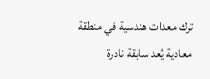ترك معدات هندسية في منطقة معادية يُعد سابقة نادرة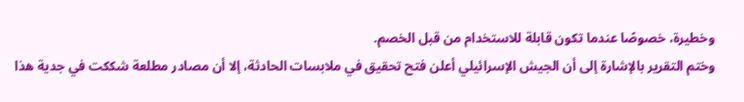وخطيرة، خصوصًا عندما تكون قابلة للاستخدام من قبل الخصم.
وختم التقرير بالإشارة إلى أن الجيش الإسرائيلي أعلن فتح تحقيق في ملابسات الحادثة، إلا أن مصادر مطلعة شككت في جدية هذا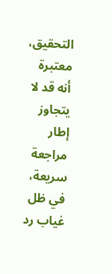التحقيق، معتبرة أنه قد لا يتجاوز إطار مراجعة سريعة، في ظل غياب رد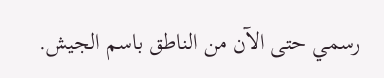رسمي حتى الآن من الناطق باسم الجيش.